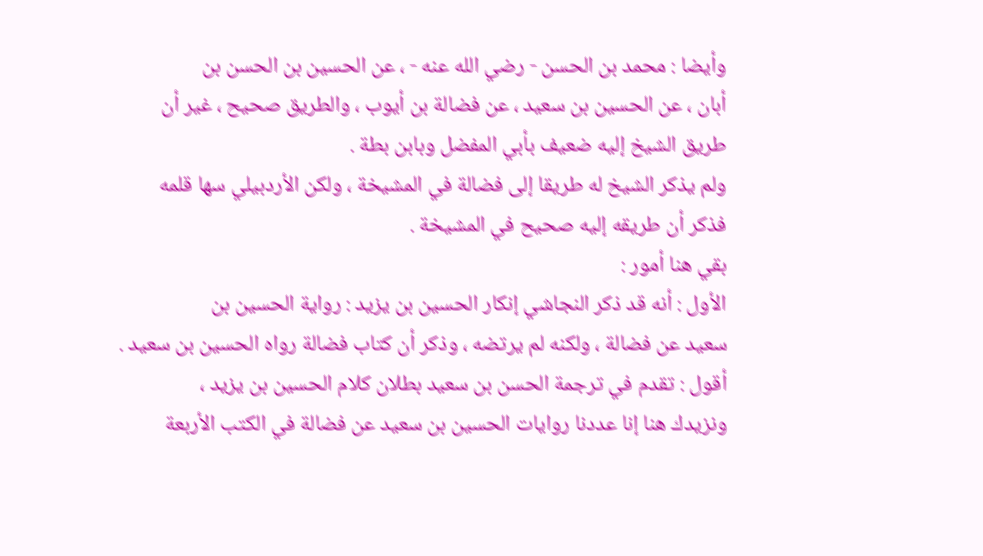وأيضا : محمد بن الحسن - رضي الله عنه - ، عن الحسين بن الحسن بن
أبان ، عن الحسين بن سعيد ، عن فضالة بن أيوب ، والطريق صحيح ، غير أن
طريق الشيخ إليه ضعيف بأبي المفضل وبابن بطة .
ولم يذكر الشيخ له طريقا إلى فضالة في المشيخة ، ولكن الأردبيلي سها قلمه
فذكر أن طريقه إليه صحيح في المشيخة .
بقي هنا أمور :
الأول : أنه قد ذكر النجاشي إنكار الحسين بن يزيد : رواية الحسين بن
سعيد عن فضالة ، ولكنه لم يرتضه ، وذكر أن كتاب فضالة رواه الحسين بن سعيد .
أقول : تقدم في ترجمة الحسن بن سعيد بطلان كلام الحسين بن يزيد ،
ونزيدك هنا إنا عددنا روايات الحسين بن سعيد عن فضالة في الكتب الأربعة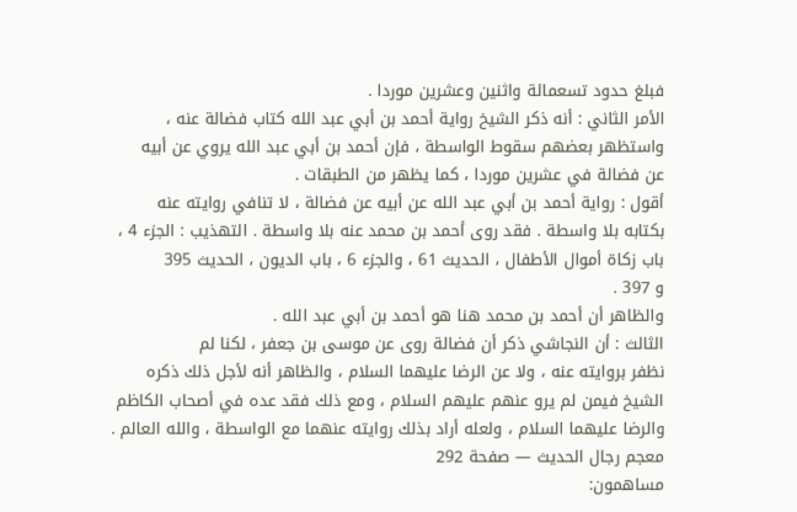فبلغ حدود تسعمائة واثنين وعشرين موردا .
الأمر الثاني : أنه ذكر الشيخ رواية أحمد بن أبي عبد الله كتاب فضالة عنه ،
واستظهر بعضهم سقوط الواسطة ، فإن أحمد بن أبي عبد الله يروي عن أبيه
عن فضالة في عشرين موردا ، كما يظهر من الطبقات .
أقول : رواية أحمد بن أبي عبد الله عن أبيه عن فضالة ، لا تنافي روايته عنه
بكتابه بلا واسطة . فقد روى أحمد بن محمد عنه بلا واسطة . التهذيب : الجزء 4 ،
باب زكاة أموال الأطفال ، الحديث 61 ، والجزء 6 ، باب الديون ، الحديث 395
و 397 .
والظاهر أن أحمد بن محمد هنا هو أحمد بن أبي عبد الله .
الثالث : أن النجاشي ذكر أن فضالة روى عن موسى بن جعفر ، لكنا لم
نظفر بروايته عنه ، ولا عن الرضا عليهما السلام ، والظاهر أنه لأجل ذلك ذكره
الشيخ فيمن لم يرو عنهم عليهم السلام ، ومع ذلك فقد عده في أصحاب الكاظم
والرضا عليهما السلام ، ولعله أراد بذلك روايته عنهما مع الواسطة ، والله العالم .
معجم رجال الحديث — صفحة 292
مساهمون: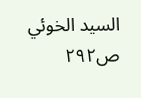السيد الخوئي
ص٢٩٢